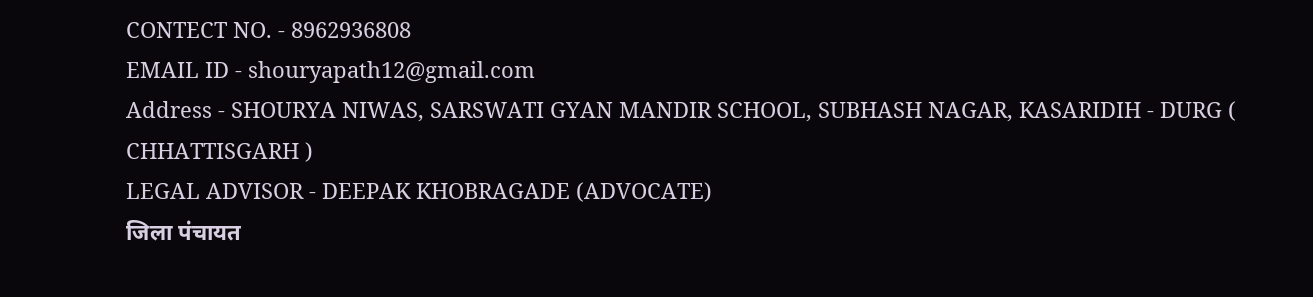CONTECT NO. - 8962936808
EMAIL ID - shouryapath12@gmail.com
Address - SHOURYA NIWAS, SARSWATI GYAN MANDIR SCHOOL, SUBHASH NAGAR, KASARIDIH - DURG ( CHHATTISGARH )
LEGAL ADVISOR - DEEPAK KHOBRAGADE (ADVOCATE)
जिला पंचायत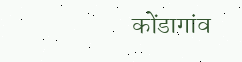कोंडागांव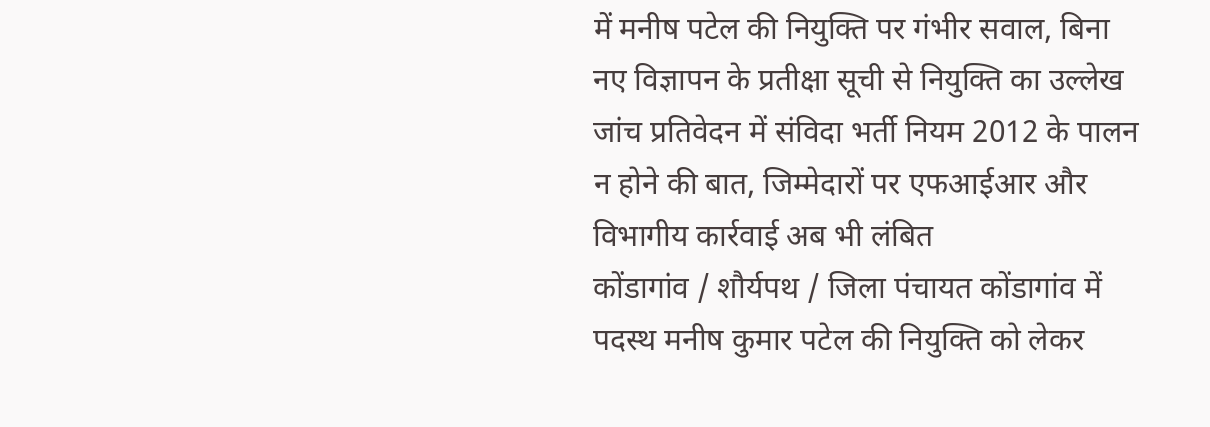में मनीष पटेल की नियुक्ति पर गंभीर सवाल, बिना नए विज्ञापन के प्रतीक्षा सूची से नियुक्ति का उल्लेख
जांच प्रतिवेदन में संविदा भर्ती नियम 2012 के पालन न होने की बात, जिम्मेदारों पर एफआईआर और विभागीय कार्रवाई अब भी लंबित
कोंडागांव / शौर्यपथ / जिला पंचायत कोंडागांव में पदस्थ मनीष कुमार पटेल की नियुक्ति को लेकर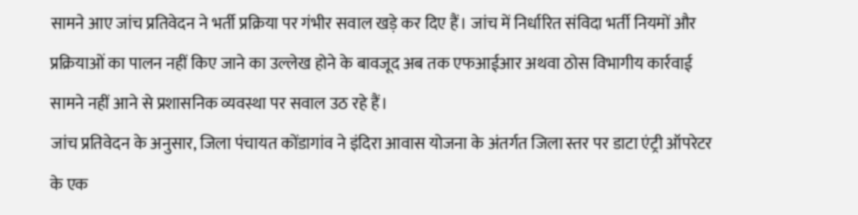सामने आए जांच प्रतिवेदन ने भर्ती प्रक्रिया पर गंभीर सवाल खड़े कर दिए हैं। जांच में निर्धारित संविदा भर्ती नियमों और प्रक्रियाओं का पालन नहीं किए जाने का उल्लेख होने के बावजूद अब तक एफआईआर अथवा ठोस विभागीय कार्रवाई सामने नहीं आने से प्रशासनिक व्यवस्था पर सवाल उठ रहे हैं।
जांच प्रतिवेदन के अनुसार, जिला पंचायत कोंडागांव ने इंदिरा आवास योजना के अंतर्गत जिला स्तर पर डाटा एंट्री ऑपरेटर के एक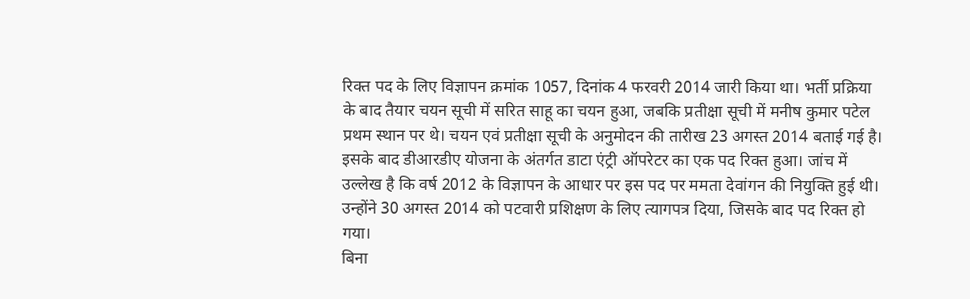रिक्त पद के लिए विज्ञापन क्रमांक 1057, दिनांक 4 फरवरी 2014 जारी किया था। भर्ती प्रक्रिया के बाद तैयार चयन सूची में सरित साहू का चयन हुआ, जबकि प्रतीक्षा सूची में मनीष कुमार पटेल प्रथम स्थान पर थे। चयन एवं प्रतीक्षा सूची के अनुमोदन की तारीख 23 अगस्त 2014 बताई गई है।
इसके बाद डीआरडीए योजना के अंतर्गत डाटा एंट्री ऑपरेटर का एक पद रिक्त हुआ। जांच में उल्लेख है कि वर्ष 2012 के विज्ञापन के आधार पर इस पद पर ममता देवांगन की नियुक्ति हुई थी। उन्होंने 30 अगस्त 2014 को पटवारी प्रशिक्षण के लिए त्यागपत्र दिया, जिसके बाद पद रिक्त हो गया।
बिना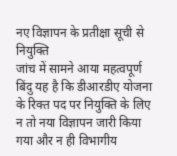नए विज्ञापन के प्रतीक्षा सूची से नियुक्ति
जांच में सामने आया महत्वपूर्ण बिंदु यह है कि डीआरडीए योजना के रिक्त पद पर नियुक्ति के लिए न तो नया विज्ञापन जारी किया गया और न ही विभागीय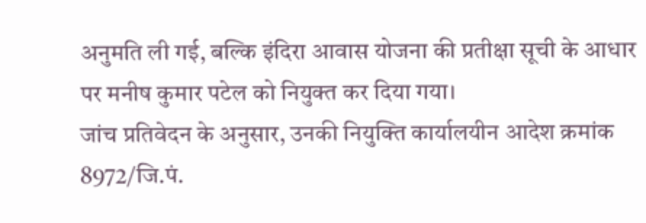अनुमति ली गई, बल्कि इंदिरा आवास योजना की प्रतीक्षा सूची के आधार पर मनीष कुमार पटेल को नियुक्त कर दिया गया।
जांच प्रतिवेदन के अनुसार, उनकी नियुक्ति कार्यालयीन आदेश क्रमांक 8972/जि.पं.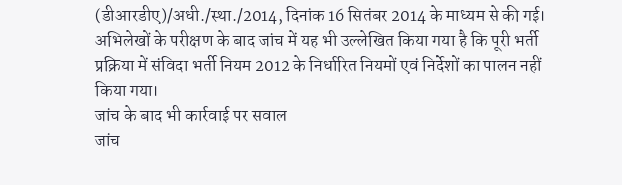(डीआरडीए)/अधी./स्था./2014, दिनांक 16 सितंबर 2014 के माध्यम से की गई। अभिलेखों के परीक्षण के बाद जांच में यह भी उल्लेखित किया गया है कि पूरी भर्ती प्रक्रिया में संविदा भर्ती नियम 2012 के निर्धारित नियमों एवं निर्देशों का पालन नहीं किया गया।
जांच के बाद भी कार्रवाई पर सवाल
जांच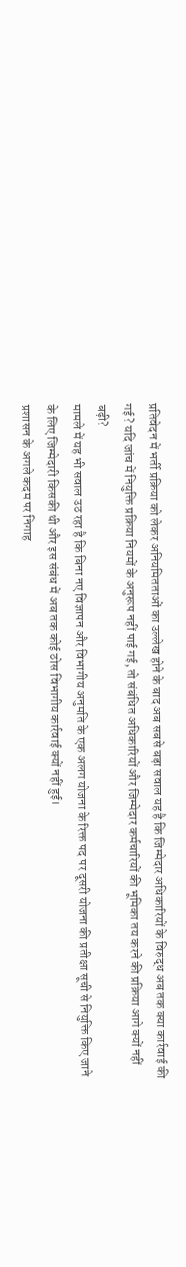प्रतिवेदन में भर्ती प्रक्रिया को लेकर अनियमितताओं का उल्लेख होने के बाद अब सबसे बड़ा सवाल यह है कि जिम्मेदार अधिकारियों के विरुद्ध अब तक क्या कार्रवाई की गई? यदि जांच में नियुक्ति प्रक्रिया नियमों के अनुरूप नहीं पाई गई, तो संबंधित अधिकारियों और जिम्मेदार कर्मचारियों की भूमिका तय करने की प्रक्रिया आगे क्यों नहीं बढ़ी?
मामले में यह भी सवाल उठ रहा है कि बिना नए विज्ञापन और विभागीय अनुमति के एक अलग योजना के रिक्त पद पर दूसरी योजना की प्रतीक्षा सूची से नियुक्ति किए जाने के लिए जिम्मेदारी किसकी थी और इस संबंध में अब तक कोई ठोस विभागीय कार्रवाई क्यों नहीं हुई।
प्रशासन के अगले कदम पर निगाह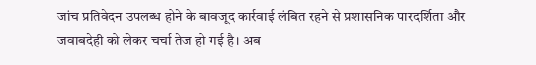जांच प्रतिवेदन उपलब्ध होने के बावजूद कार्रवाई लंबित रहने से प्रशासनिक पारदर्शिता और जवाबदेही को लेकर चर्चा तेज हो गई है। अब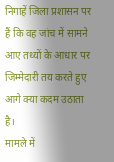निगाहें जिला प्रशासन पर हैं कि वह जांच में सामने आए तथ्यों के आधार पर जिम्मेदारी तय करते हुए आगे क्या कदम उठाता है।
मामले में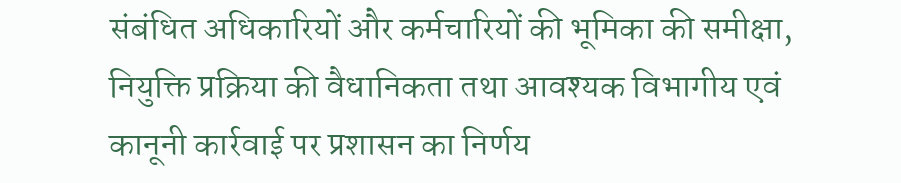संबंधित अधिकारियों और कर्मचारियों की भूमिका की समीक्षा, नियुक्ति प्रक्रिया की वैधानिकता तथा आवश्यक विभागीय एवं कानूनी कार्रवाई पर प्रशासन का निर्णय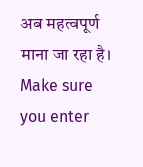अब महत्वपूर्ण माना जा रहा है।
Make sure you enter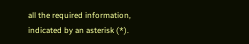all the required information, indicated by an asterisk (*).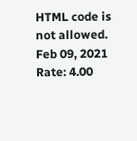HTML code is not allowed.
Feb 09, 2021 Rate: 4.00